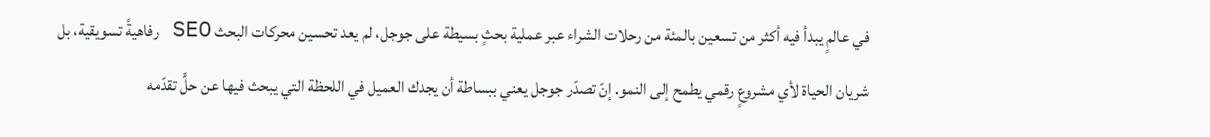في عالمٍ يبدأ فيه أكثر من تسعين بالمئة من رحلات الشراء عبر عملية بحثٍ بسيطة على جوجل، لم يعد تحسين محركات البحث SEO رفاهيةً تسويقية، بل شريان الحياة لأي مشروعٍ رقمي يطمح إلى النمو. إنّ تصدّر جوجل يعني ببساطة أن يجدك العميل في اللحظة التي يبحث فيها عن حلٍّ تقدّمه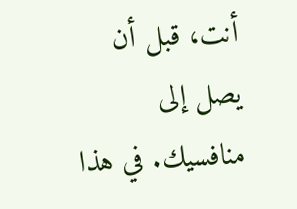أنت، قبل أن يصل إلى منافسيك. في هذا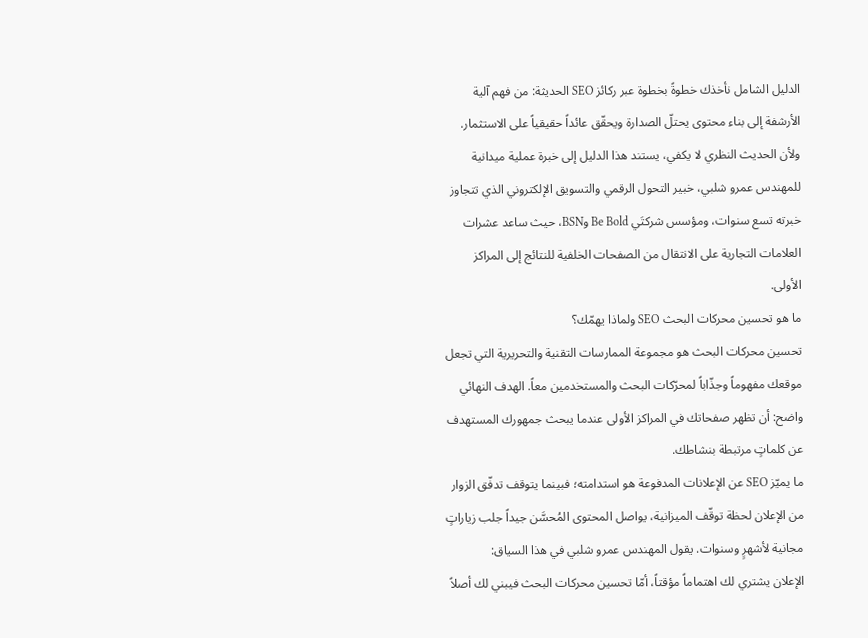الدليل الشامل نأخذك خطوةً بخطوة عبر ركائز SEO الحديثة: من فهم آلية الأرشفة إلى بناء محتوى يحتلّ الصدارة ويحقّق عائداً حقيقياً على الاستثمار.
ولأن الحديث النظري لا يكفي، يستند هذا الدليل إلى خبرة عملية ميدانية للمهندس عمرو شلبي، خبير التحول الرقمي والتسويق الإلكتروني الذي تتجاوز خبرته تسع سنوات، ومؤسس شركتَي Be Bold وBSN، حيث ساعد عشرات العلامات التجارية على الانتقال من الصفحات الخلفية للنتائج إلى المراكز الأولى.
ما هو تحسين محركات البحث SEO ولماذا يهمّك؟
تحسين محركات البحث هو مجموعة الممارسات التقنية والتحريرية التي تجعل موقعك مفهوماً وجذّاباً لمحرّكات البحث والمستخدمين معاً. الهدف النهائي واضح: أن تظهر صفحاتك في المراكز الأولى عندما يبحث جمهورك المستهدف عن كلماتٍ مرتبطة بنشاطك.
ما يميّز SEO عن الإعلانات المدفوعة هو استدامته؛ فبينما يتوقف تدفّق الزوار من الإعلان لحظة توقّف الميزانية، يواصل المحتوى المُحسَّن جيداً جلب زياراتٍ مجانية لأشهرٍ وسنوات. يقول المهندس عمرو شلبي في هذا السياق:
الإعلان يشتري لك اهتماماً مؤقتاً، أمّا تحسين محركات البحث فيبني لك أصلاً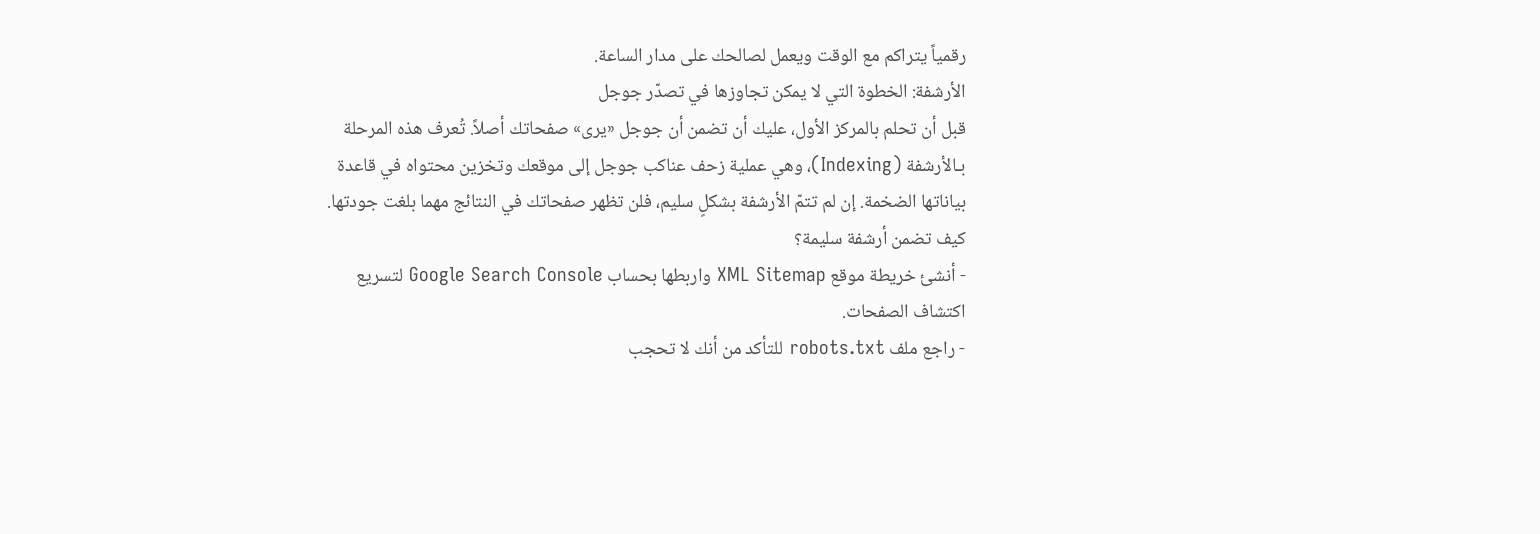رقمياً يتراكم مع الوقت ويعمل لصالحك على مدار الساعة.
الأرشفة: الخطوة التي لا يمكن تجاوزها في تصدّر جوجل
قبل أن تحلم بالمركز الأول، عليك أن تضمن أن جوجل «يرى» صفحاتك أصلاً. تُعرف هذه المرحلة بـالأرشفة (Indexing)، وهي عملية زحف عناكب جوجل إلى موقعك وتخزين محتواه في قاعدة بياناتها الضخمة. إن لم تتمّ الأرشفة بشكلٍ سليم، فلن تظهر صفحاتك في النتائج مهما بلغت جودتها.
كيف تضمن أرشفة سليمة؟
- أنشئ خريطة موقع XML Sitemap واربطها بحساب Google Search Console لتسريع اكتشاف الصفحات.
- راجع ملف robots.txt للتأكد من أنك لا تحجب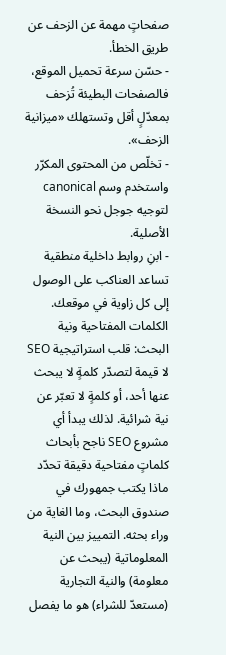صفحاتٍ مهمة عن الزحف عن طريق الخطأ.
- حسّن سرعة تحميل الموقع، فالصفحات البطيئة تُزحف بمعدّلٍ أقل وتستهلك «ميزانية الزحف».
- تخلّص من المحتوى المكرّر واستخدم وسم canonical لتوجيه جوجل نحو النسخة الأصلية.
- ابنِ روابط داخلية منطقية تساعد العناكب على الوصول إلى كل زاوية في موقعك.
الكلمات المفتاحية ونية البحث: قلب استراتيجية SEO
لا قيمة لتصدّر كلمةٍ لا يبحث عنها أحد، أو كلمةٍ لا تعبّر عن نية شرائية. لذلك يبدأ أي مشروع SEO ناجح بأبحاث كلماتٍ مفتاحية دقيقة تحدّد ماذا يكتب جمهورك في صندوق البحث، وما الغاية من وراء بحثه. التمييز بين النية المعلوماتية (يبحث عن معلومة) والنية التجارية (مستعدّ للشراء) هو ما يفصل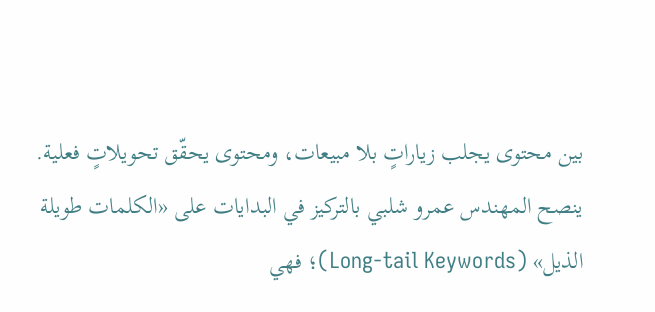بين محتوى يجلب زياراتٍ بلا مبيعات، ومحتوى يحقّق تحويلاتٍ فعلية.
ينصح المهندس عمرو شلبي بالتركيز في البدايات على «الكلمات طويلة الذيل» (Long-tail Keywords)؛ فهي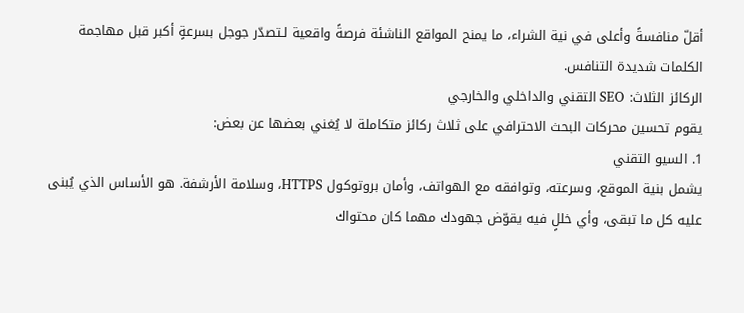أقلّ منافسةً وأعلى في نية الشراء، ما يمنح المواقع الناشئة فرصةً واقعية لـتصدّر جوجل بسرعةٍ أكبر قبل مهاجمة الكلمات شديدة التنافس.
الركائز الثلاث: SEO التقني والداخلي والخارجي
يقوم تحسين محركات البحث الاحترافي على ثلاث ركائز متكاملة لا يُغني بعضها عن بعض:
1. السيو التقني
يشمل بنية الموقع، وسرعته، وتوافقه مع الهواتف، وأمان بروتوكول HTTPS، وسلامة الأرشفة. هو الأساس الذي يُبنى عليه كل ما تبقى، وأي خللٍ فيه يقوّض جهودك مهما كان محتواك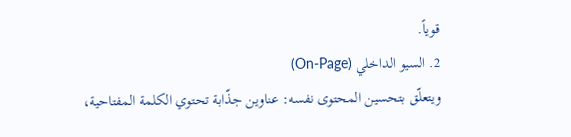قوياً.
2. السيو الداخلي (On-Page)
ويتعلّق بتحسين المحتوى نفسه: عناوين جذّابة تحتوي الكلمة المفتاحية،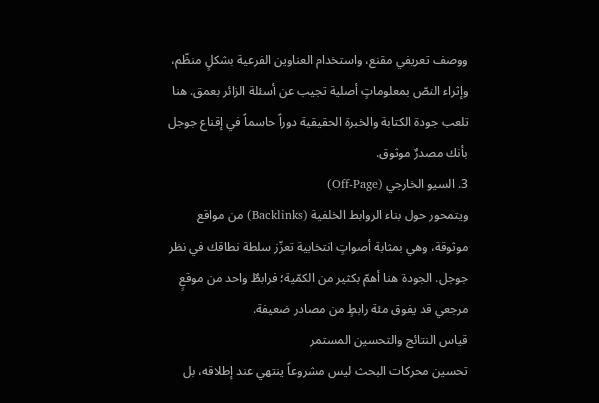ووصف تعريفي مقنع، واستخدام العناوين الفرعية بشكلٍ منظّم، وإثراء النصّ بمعلوماتٍ أصلية تجيب عن أسئلة الزائر بعمق. هنا تلعب جودة الكتابة والخبرة الحقيقية دوراً حاسماً في إقناع جوجل بأنك مصدرٌ موثوق.
3. السيو الخارجي (Off-Page)
ويتمحور حول بناء الروابط الخلفية (Backlinks) من مواقع موثوقة، وهي بمثابة أصواتٍ انتخابية تعزّز سلطة نطاقك في نظر جوجل. الجودة هنا أهمّ بكثير من الكمّية؛ فرابطٌ واحد من موقعٍ مرجعي قد يفوق مئة رابطٍ من مصادر ضعيفة.
قياس النتائج والتحسين المستمر
تحسين محركات البحث ليس مشروعاً ينتهي عند إطلاقه، بل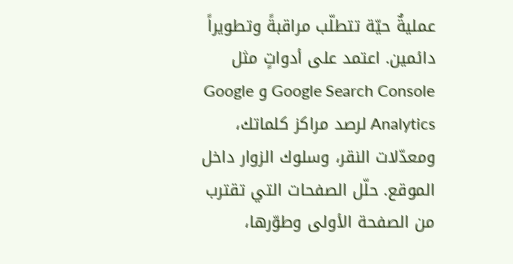عمليةٌ حيّة تتطلّب مراقبةً وتطويراً دائمين. اعتمد على أدواتٍ مثل Google Search Console و Google Analytics لرصد مراكز كلماتك، ومعدّلات النقر، وسلوك الزوار داخل الموقع. حلّل الصفحات التي تقترب من الصفحة الأولى وطوّرها،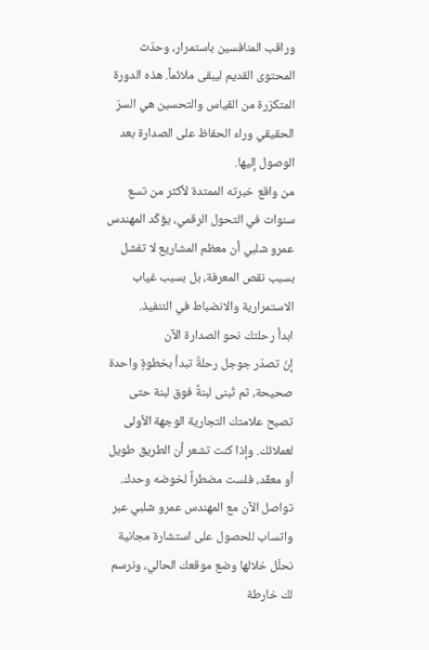وراقب المنافسين باستمرار، وحدّث المحتوى القديم ليبقى ملائماً. هذه الدورة المتكرّرة من القياس والتحسين هي السرّ الحقيقي وراء الحفاظ على الصدارة بعد الوصول إليها.
من واقع خبرته الممتدة لأكثر من تسع سنوات في التحول الرقمي، يؤكّد المهندس عمرو شلبي أن معظم المشاريع لا تفشل بسبب نقص المعرفة، بل بسبب غياب الاستمرارية والانضباط في التنفيذ.
ابدأ رحلتك نحو الصدارة الآن
إنّ تصدّر جوجل رحلةٌ تبدأ بخطوةٍ واحدة صحيحة، ثم تُبنى لبنةً فوق لبنة حتى تصبح علامتك التجارية الوجهة الأولى لعملائك. وإذا كنت تشعر أن الطريق طويل أو معقّد، فلست مضطراً لخوضه وحدك.
تواصل الآن مع المهندس عمرو شلبي عبر واتساب للحصول على استشارة مجانية نحلّل خلالها وضع موقعك الحالي، ونرسم لك خارطة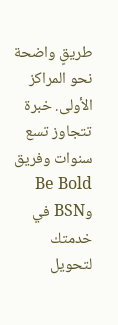طريقٍ واضحة نحو المراكز الأولى. خبرة تتجاوز تسع سنوات وفريق Be Bold وBSN في خدمتك لتحويل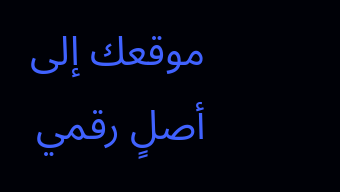موقعك إلى أصلٍ رقمي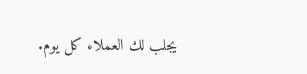يجلب لك العملاء كل يوم.